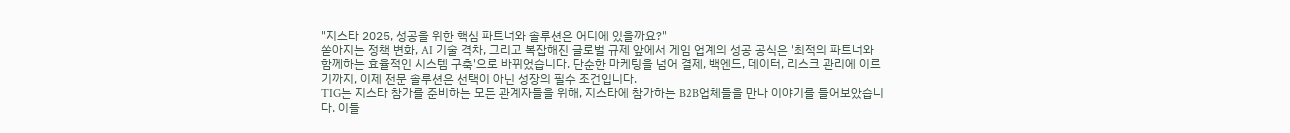"지스타 2025, 성공을 위한 핵심 파트너와 솔루션은 어디에 있을까요?"
쏟아지는 정책 변화, AI 기술 격차, 그리고 복잡해진 글로벌 규제 앞에서 게임 업계의 성공 공식은 '최적의 파트너와 함께하는 효율적인 시스템 구축'으로 바뀌었습니다. 단순한 마케팅을 넘어 결제, 백엔드, 데이터, 리스크 관리에 이르기까지, 이제 전문 솔루션은 선택이 아닌 성장의 필수 조건입니다.
TIG는 지스타 참가를 준비하는 모든 관계자들을 위해, 지스타에 참가하는 B2B업체들을 만나 이야기를 들어보았습니다. 이들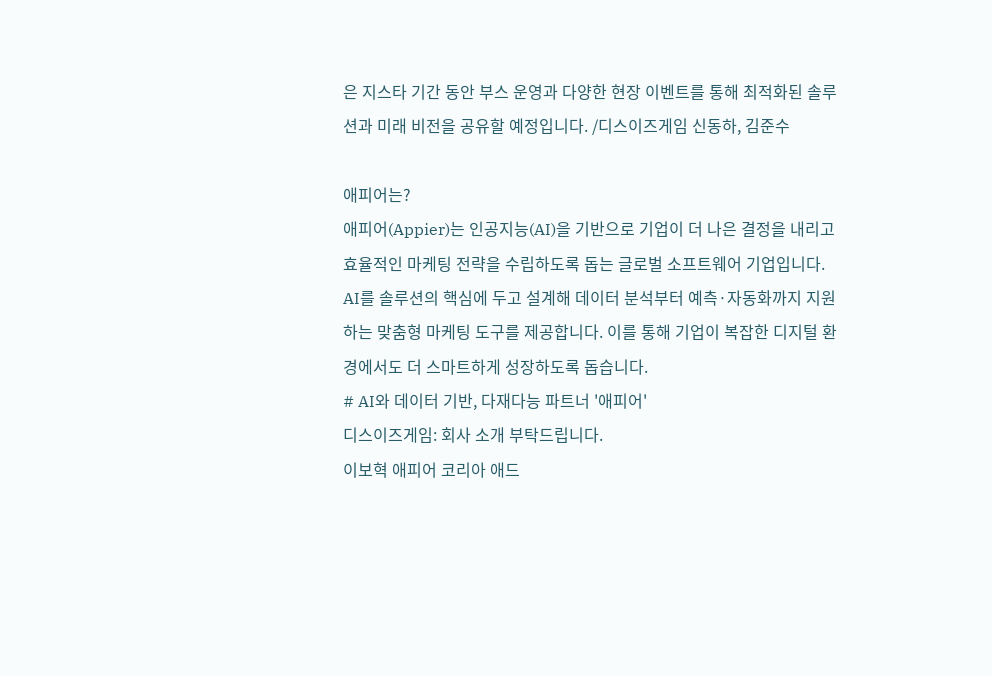은 지스타 기간 동안 부스 운영과 다양한 현장 이벤트를 통해 최적화된 솔루션과 미래 비전을 공유할 예정입니다. /디스이즈게임 신동하, 김준수

애피어는?
애피어(Appier)는 인공지능(AI)을 기반으로 기업이 더 나은 결정을 내리고 효율적인 마케팅 전략을 수립하도록 돕는 글로벌 소프트웨어 기업입니다. AI를 솔루션의 핵심에 두고 설계해 데이터 분석부터 예측·자동화까지 지원하는 맞춤형 마케팅 도구를 제공합니다. 이를 통해 기업이 복잡한 디지털 환경에서도 더 스마트하게 성장하도록 돕습니다.
# AI와 데이터 기반, 다재다능 파트너 '애피어'
디스이즈게임: 회사 소개 부탁드립니다.
이보혁 애피어 코리아 애드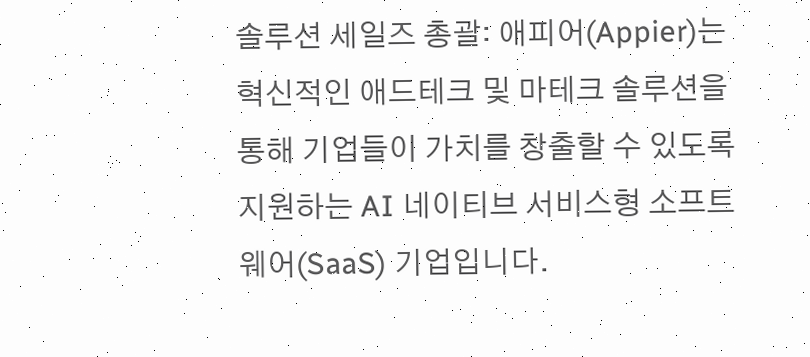솔루션 세일즈 총괄: 애피어(Appier)는 혁신적인 애드테크 및 마테크 솔루션을 통해 기업들이 가치를 창출할 수 있도록 지원하는 AI 네이티브 서비스형 소프트웨어(SaaS) 기업입니다.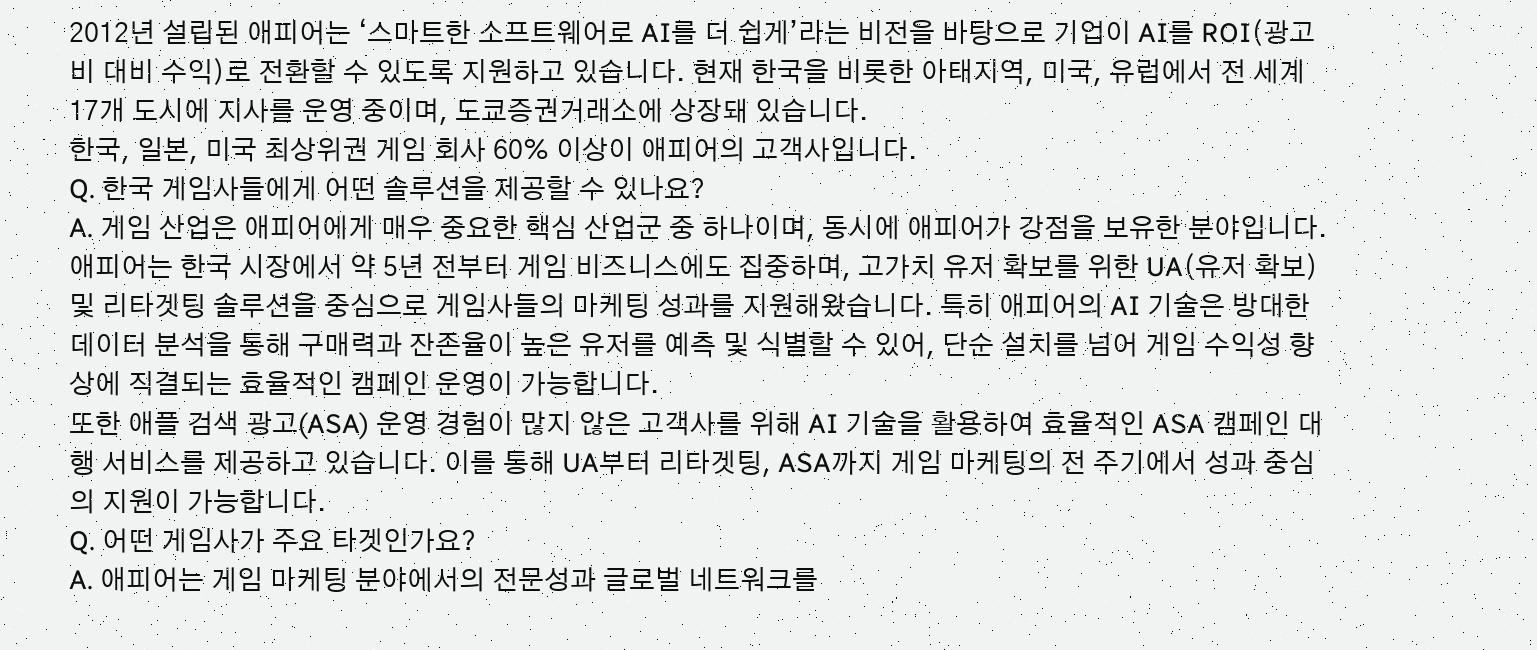2012년 설립된 애피어는 ‘스마트한 소프트웨어로 AI를 더 쉽게’라는 비전을 바탕으로 기업이 AI를 ROI(광고비 대비 수익)로 전환할 수 있도록 지원하고 있습니다. 현재 한국을 비롯한 아태지역, 미국, 유럽에서 전 세계 17개 도시에 지사를 운영 중이며, 도쿄증권거래소에 상장돼 있습니다.
한국, 일본, 미국 최상위권 게임 회사 60% 이상이 애피어의 고객사입니다.
Q. 한국 게임사들에게 어떤 솔루션을 제공할 수 있나요?
A. 게임 산업은 애피어에게 매우 중요한 핵심 산업군 중 하나이며, 동시에 애피어가 강점을 보유한 분야입니다.
애피어는 한국 시장에서 약 5년 전부터 게임 비즈니스에도 집중하며, 고가치 유저 확보를 위한 UA(유저 확보) 및 리타겟팅 솔루션을 중심으로 게임사들의 마케팅 성과를 지원해왔습니다. 특히 애피어의 AI 기술은 방대한 데이터 분석을 통해 구매력과 잔존율이 높은 유저를 예측 및 식별할 수 있어, 단순 설치를 넘어 게임 수익성 향상에 직결되는 효율적인 캠페인 운영이 가능합니다.
또한 애플 검색 광고(ASA) 운영 경험이 많지 않은 고객사를 위해 AI 기술을 활용하여 효율적인 ASA 캠페인 대행 서비스를 제공하고 있습니다. 이를 통해 UA부터 리타겟팅, ASA까지 게임 마케팅의 전 주기에서 성과 중심의 지원이 가능합니다.
Q. 어떤 게임사가 주요 타겟인가요?
A. 애피어는 게임 마케팅 분야에서의 전문성과 글로벌 네트워크를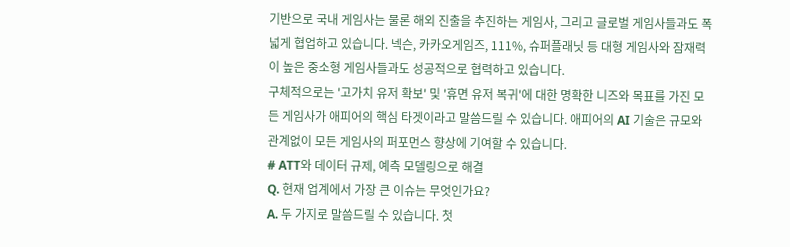기반으로 국내 게임사는 물론 해외 진출을 추진하는 게임사, 그리고 글로벌 게임사들과도 폭넓게 협업하고 있습니다. 넥슨, 카카오게임즈, 111%, 슈퍼플래닛 등 대형 게임사와 잠재력이 높은 중소형 게임사들과도 성공적으로 협력하고 있습니다.
구체적으로는 '고가치 유저 확보' 및 '휴면 유저 복귀'에 대한 명확한 니즈와 목표를 가진 모든 게임사가 애피어의 핵심 타겟이라고 말씀드릴 수 있습니다. 애피어의 AI 기술은 규모와 관계없이 모든 게임사의 퍼포먼스 향상에 기여할 수 있습니다.
# ATT와 데이터 규제, 예측 모델링으로 해결
Q. 현재 업계에서 가장 큰 이슈는 무엇인가요?
A. 두 가지로 말씀드릴 수 있습니다. 첫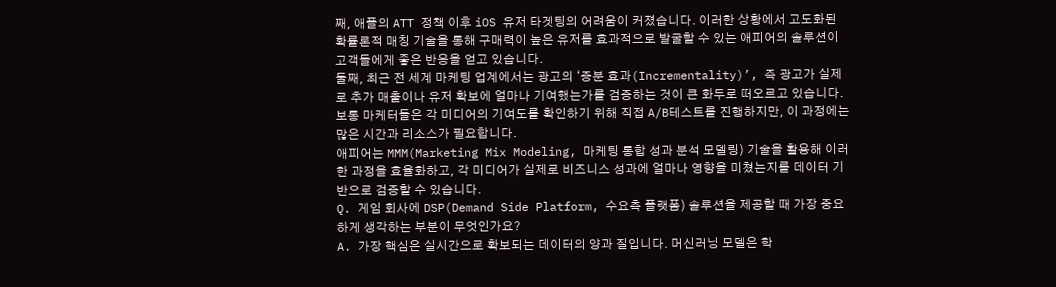째, 애플의 ATT 정책 이후 iOS 유저 타겟팅의 어려움이 커졌습니다. 이러한 상황에서 고도화된 확률론적 매칭 기술을 통해 구매력이 높은 유저를 효과적으로 발굴할 수 있는 애피어의 솔루션이 고객들에게 좋은 반응을 얻고 있습니다.
둘째, 최근 전 세계 마케팅 업계에서는 광고의 ‘증분 효과(Incrementality)’, 즉 광고가 실제로 추가 매출이나 유저 확보에 얼마나 기여했는가를 검증하는 것이 큰 화두로 떠오르고 있습니다. 보통 마케터들은 각 미디어의 기여도를 확인하기 위해 직접 A/B테스트를 진행하지만, 이 과정에는 많은 시간과 리소스가 필요합니다.
애피어는 MMM(Marketing Mix Modeling, 마케팅 통합 성과 분석 모델링) 기술을 활용해 이러한 과정을 효율화하고, 각 미디어가 실제로 비즈니스 성과에 얼마나 영향을 미쳤는지를 데이터 기반으로 검증할 수 있습니다.
Q. 게임 회사에 DSP(Demand Side Platform, 수요측 플랫폼) 솔루션을 제공할 때 가장 중요하게 생각하는 부분이 무엇인가요?
A. 가장 핵심은 실시간으로 확보되는 데이터의 양과 질입니다. 머신러닝 모델은 학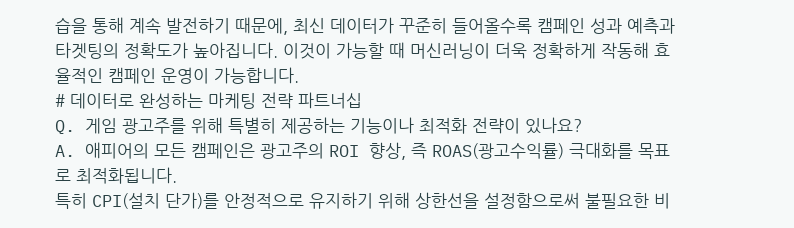습을 통해 계속 발전하기 때문에, 최신 데이터가 꾸준히 들어올수록 캠페인 성과 예측과 타겟팅의 정확도가 높아집니다. 이것이 가능할 때 머신러닝이 더욱 정확하게 작동해 효율적인 캠페인 운영이 가능합니다.
# 데이터로 완성하는 마케팅 전략 파트너십
Q. 게임 광고주를 위해 특별히 제공하는 기능이나 최적화 전략이 있나요?
A. 애피어의 모든 캠페인은 광고주의 ROI 향상, 즉 ROAS(광고수익률) 극대화를 목표로 최적화됩니다.
특히 CPI(설치 단가)를 안정적으로 유지하기 위해 상한선을 설정함으로써 불필요한 비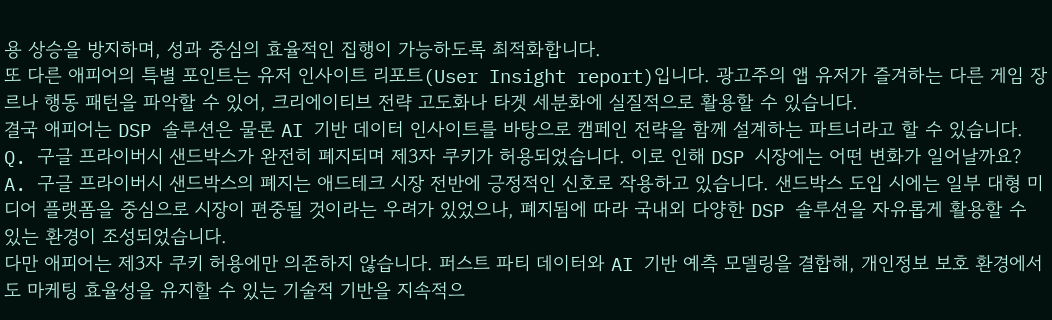용 상승을 방지하며, 성과 중심의 효율적인 집행이 가능하도록 최적화합니다.
또 다른 애피어의 특별 포인트는 유저 인사이트 리포트(User Insight report)입니다. 광고주의 앱 유저가 즐겨하는 다른 게임 장르나 행동 패턴을 파악할 수 있어, 크리에이티브 전략 고도화나 타겟 세분화에 실질적으로 활용할 수 있습니다.
결국 애피어는 DSP 솔루션은 물론 AI 기반 데이터 인사이트를 바탕으로 캠페인 전략을 함께 설계하는 파트너라고 할 수 있습니다.
Q. 구글 프라이버시 샌드박스가 완전히 폐지되며 제3자 쿠키가 허용되었습니다. 이로 인해 DSP 시장에는 어떤 변화가 일어날까요?
A. 구글 프라이버시 샌드박스의 폐지는 애드테크 시장 전반에 긍정적인 신호로 작용하고 있습니다. 샌드박스 도입 시에는 일부 대형 미디어 플랫폼을 중심으로 시장이 편중될 것이라는 우려가 있었으나, 폐지됨에 따라 국내외 다양한 DSP 솔루션을 자유롭게 활용할 수 있는 환경이 조성되었습니다.
다만 애피어는 제3자 쿠키 허용에만 의존하지 않습니다. 퍼스트 파티 데이터와 AI 기반 예측 모델링을 결합해, 개인정보 보호 환경에서도 마케팅 효율성을 유지할 수 있는 기술적 기반을 지속적으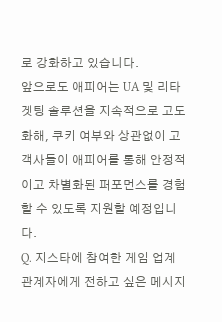로 강화하고 있습니다.
앞으로도 애피어는 UA 및 리타겟팅 솔루션을 지속적으로 고도화해, 쿠키 여부와 상관없이 고객사들이 애피어를 통해 안정적이고 차별화된 퍼포먼스를 경험할 수 있도록 지원할 예정입니다.
Q. 지스타에 참여한 게임 업계 관계자에게 전하고 싶은 메시지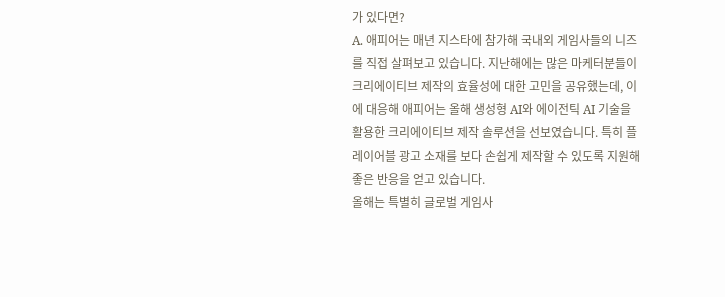가 있다면?
A. 애피어는 매년 지스타에 참가해 국내외 게임사들의 니즈를 직접 살펴보고 있습니다. 지난해에는 많은 마케터분들이 크리에이티브 제작의 효율성에 대한 고민을 공유했는데, 이에 대응해 애피어는 올해 생성형 AI와 에이전틱 AI 기술을 활용한 크리에이티브 제작 솔루션을 선보였습니다. 특히 플레이어블 광고 소재를 보다 손쉽게 제작할 수 있도록 지원해 좋은 반응을 얻고 있습니다.
올해는 특별히 글로벌 게임사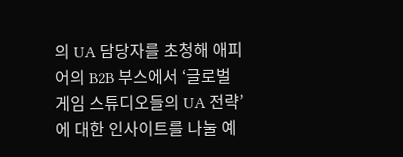의 UA 담당자를 초청해 애피어의 B2B 부스에서 ‘글로벌 게임 스튜디오들의 UA 전략’에 대한 인사이트를 나눌 예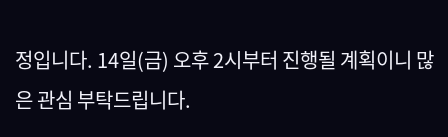정입니다. 14일(금) 오후 2시부터 진행될 계획이니 많은 관심 부탁드립니다.